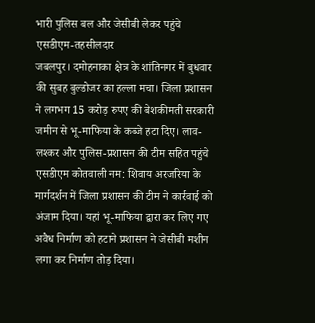भारी पुलिस बल और जेसीबी लेकर पहुंचे एसडीएम-तहसीलदार
जबलपुर। दमोहनाका क्षेत्र के शांतिनगर में बुधवार की सुबह बुल्डोजर का हल्ला मचा। जिला प्रशासन ने लगभग 15 करोड़ रुपए की बेशकीमती सरकारी जमीन से भू-माफिया के कब्जे हटा दिए। लाव-लश्कर और पुलिस-प्रशासन की टीम सहित पहुंचे एसडीएम कोतवाली नम: शिवाय अरजरिया के मार्गदर्शन में जिला प्रशासन की टीम ने कार्रवाई को अंजाम दिया। यहां भू-माफिया द्वारा कर लिए गए अवैध निर्माण को हटाने प्रशासन ने जेसीबी मशीन लगा कर निर्माण तोड़ दिया।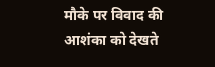मौके पर विवाद की आशंका को देखते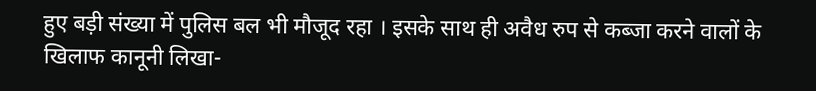हुए बड़ी संख्या में पुलिस बल भी मौजूद रहा । इसके साथ ही अवैध रुप से कब्जा करने वालों के खिलाफ कानूनी लिखा-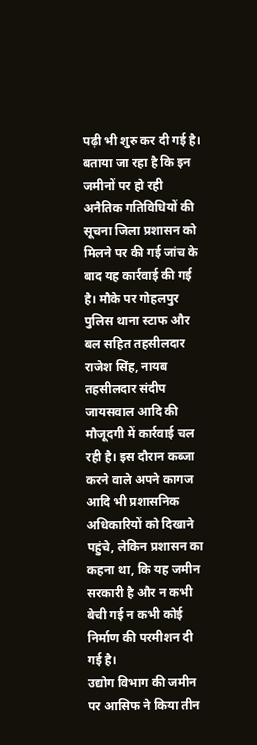पढ़ी भी शुरु कर दी गई है। बताया जा रहा है कि इन जमीनों पर हो रही अनैतिक गतिविधियों की सूचना जिला प्रशासन को मिलने पर की गई जांच के बाद यह कार्रवाई की गई है। मौके पर गोहलपुर पुलिस थाना स्टाफ और बल सहित तहसीलदार राजेश सिंह, नायब तहसीलदार संदीप जायसवाल आदि की मौजूदगी में कार्रवाई चल रही है। इस दौरान कब्जा करने वाले अपने कागज आदि भी प्रशासनिक अधिकारियों को दिखाने पहुंचे, लेकिन प्रशासन का कहना था, कि यह जमीन सरकारी है और न कभी बेची गई न कभी कोई निर्माण की परमीशन दी गई है।
उद्योग विभाग की जमीन पर आसिफ ने किया तीन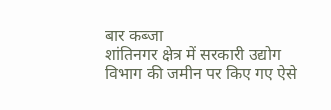बार कब्जा
शांतिनगर क्षेत्र में सरकारी उद्योग विभाग की जमीन पर किए गए ऐसे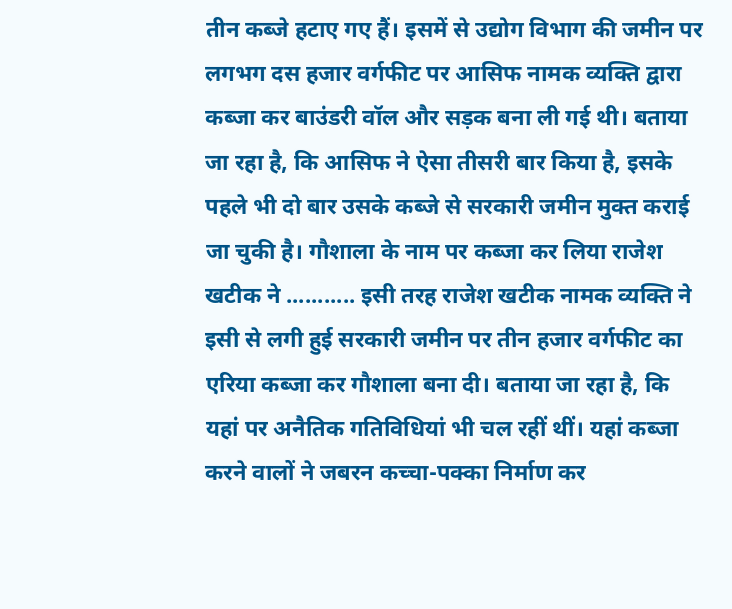तीन कब्जे हटाए गए हैं। इसमें से उद्योग विभाग की जमीन पर लगभग दस हजार वर्गफीट पर आसिफ नामक व्यक्ति द्वारा कब्जा कर बाउंडरी वॉल और सड़क बना ली गई थी। बताया जा रहा है, कि आसिफ ने ऐसा तीसरी बार किया है, इसके पहले भी दो बार उसके कब्जे से सरकारी जमीन मुक्त कराई जा चुकी है। गौशाला के नाम पर कब्जा कर लिया राजेश खटीक ने ........... इसी तरह राजेश खटीक नामक व्यक्ति ने इसी से लगी हुई सरकारी जमीन पर तीन हजार वर्गफीट का एरिया कब्जा कर गौशाला बना दी। बताया जा रहा है, कि यहां पर अनैतिक गतिविधियां भी चल रहीं थीं। यहां कब्जा करने वालों ने जबरन कच्चा-पक्का निर्माण कर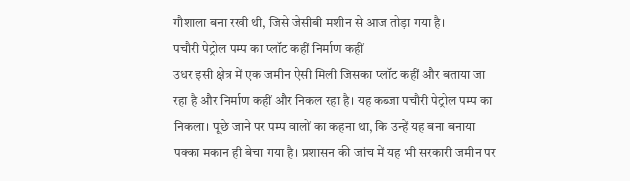गौशाला बना रखी थी, जिसे जेसीबी मशीन से आज तोड़ा गया है।
पचौरी पेट्रोल पम्प का प्लॉट कहीं निर्माण कहीं
उधर इसी क्षेत्र में एक जमीन ऐसी मिली जिसका प्लॉट कहीं और बताया जा रहा है और निर्माण कहीं और निकल रहा है। यह कब्जा पचौरी पेट्रोल पम्प का निकला। पूछे जाने पर पम्प वालों का कहना था, कि उन्हें यह बना बनाया पक्का मकान ही बेचा गया है। प्रशासन की जांच में यह भी सरकारी जमीन पर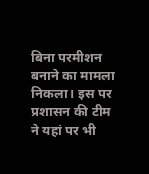बिना परमीशन बनाने का मामला निकला। इस पर प्रशासन की टीम ने यहां पर भी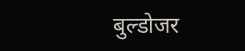बुल्डोजर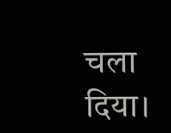चला दिया।